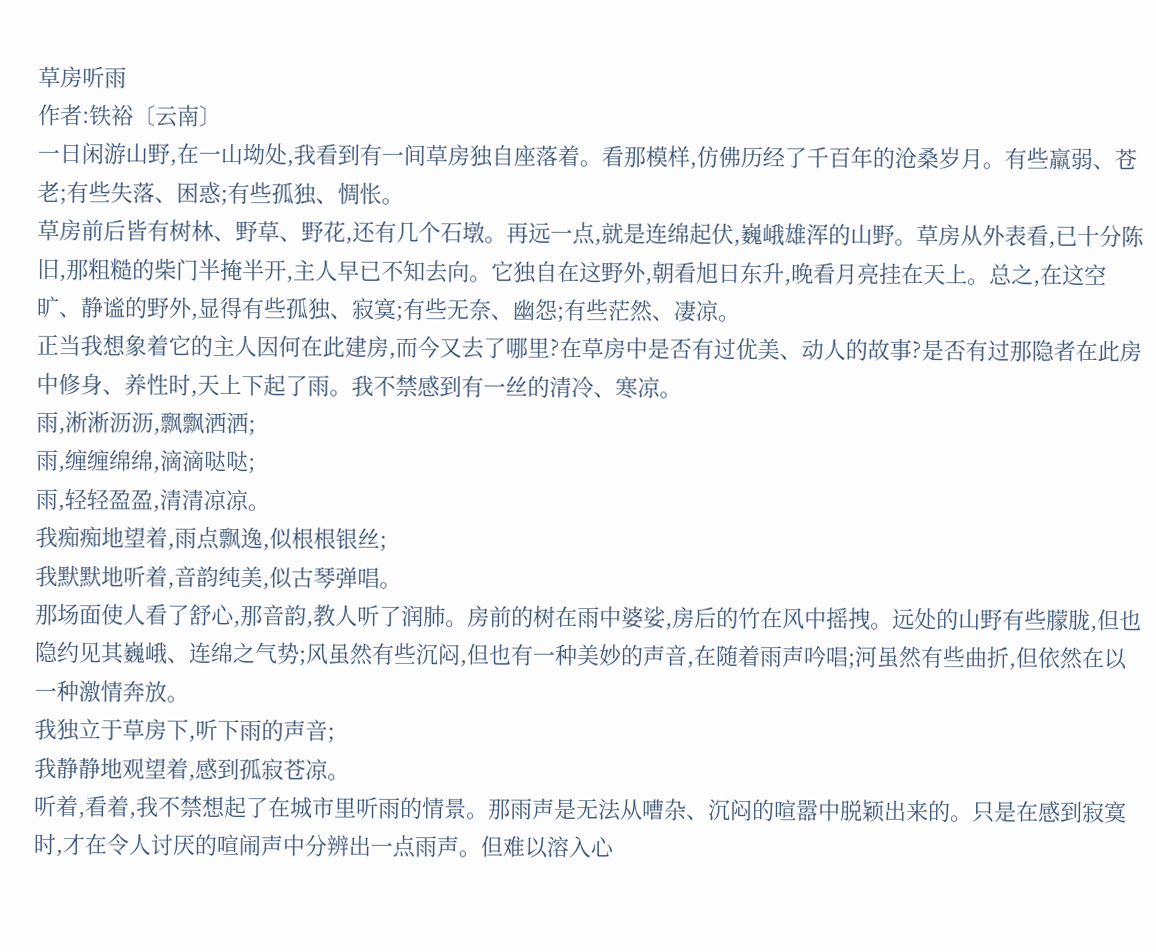草房听雨
作者:铁裕〔云南〕
一日闲游山野,在一山坳处,我看到有一间草房独自座落着。看那模样,仿佛历经了千百年的沧桑岁月。有些羸弱、苍老;有些失落、困惑;有些孤独、惆怅。
草房前后皆有树林、野草、野花,还有几个石墩。再远一点,就是连绵起伏,巍峨雄浑的山野。草房从外表看,已十分陈旧,那粗糙的柴门半掩半开,主人早已不知去向。它独自在这野外,朝看旭日东升,晚看月亮挂在天上。总之,在这空旷、静谧的野外,显得有些孤独、寂寞;有些无奈、幽怨;有些茫然、凄凉。
正当我想象着它的主人因何在此建房,而今又去了哪里?在草房中是否有过优美、动人的故事?是否有过那隐者在此房中修身、养性时,天上下起了雨。我不禁感到有一丝的清冷、寒凉。
雨,淅淅沥沥,飘飘洒洒;
雨,缠缠绵绵,滴滴哒哒;
雨,轻轻盈盈,清清凉凉。
我痴痴地望着,雨点飘逸,似根根银丝;
我默默地听着,音韵纯美,似古琴弹唱。
那场面使人看了舒心,那音韵,教人听了润肺。房前的树在雨中婆娑,房后的竹在风中摇拽。远处的山野有些朦胧,但也隐约见其巍峨、连绵之气势;风虽然有些沉闷,但也有一种美妙的声音,在随着雨声吟唱;河虽然有些曲折,但依然在以一种激情奔放。
我独立于草房下,听下雨的声音;
我静静地观望着,感到孤寂苍凉。
听着,看着,我不禁想起了在城市里听雨的情景。那雨声是无法从嘈杂、沉闷的喧嚣中脱颖出来的。只是在感到寂寞时,才在令人讨厌的喧闹声中分辨出一点雨声。但难以溶入心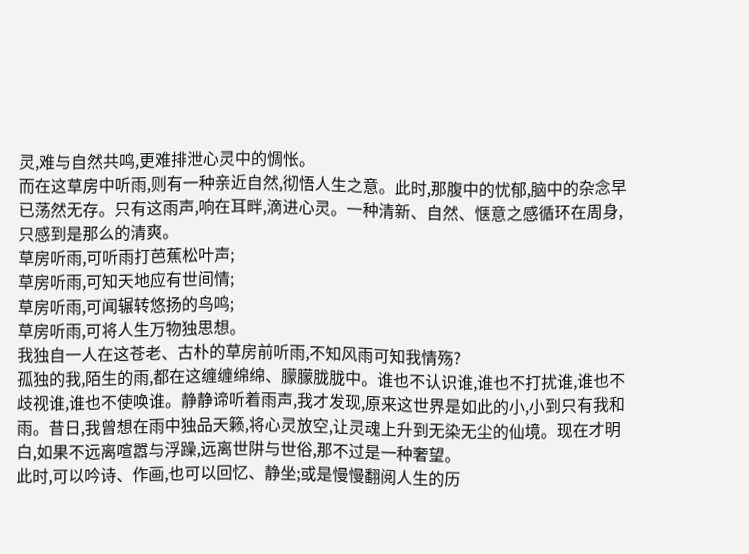灵,难与自然共鸣,更难排泄心灵中的惆怅。
而在这草房中听雨,则有一种亲近自然,彻悟人生之意。此时,那腹中的忧郁,脑中的杂念早已荡然无存。只有这雨声,响在耳畔,滴进心灵。一种清新、自然、惬意之感循环在周身,只感到是那么的清爽。
草房听雨,可听雨打芭蕉松叶声;
草房听雨,可知天地应有世间情;
草房听雨,可闻辗转悠扬的鸟鸣;
草房听雨,可将人生万物独思想。
我独自一人在这苍老、古朴的草房前听雨,不知风雨可知我情殇?
孤独的我,陌生的雨,都在这缠缠绵绵、朦朦胧胧中。谁也不认识谁,谁也不打扰谁,谁也不歧视谁,谁也不使唤谁。静静谛听着雨声,我才发现,原来这世界是如此的小,小到只有我和雨。昔日,我曾想在雨中独品天籁,将心灵放空,让灵魂上升到无染无尘的仙境。现在才明白,如果不远离喧嚣与浮躁,远离世阱与世俗,那不过是一种奢望。
此时,可以吟诗、作画,也可以回忆、静坐;或是慢慢翻阅人生的历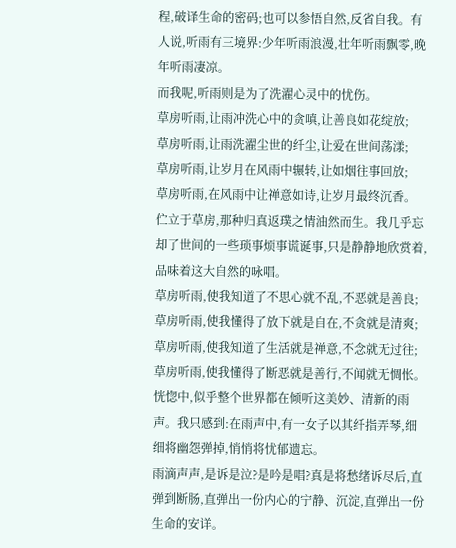程,破译生命的密码;也可以参悟自然,反省自我。有人说,听雨有三境界:少年听雨浪漫,壮年听雨飘零,晚年听雨凄凉。
而我呢,听雨则是为了洗濯心灵中的忧伤。
草房听雨,让雨冲洗心中的贪嗔,让善良如花绽放;
草房听雨,让雨洗濯尘世的纤尘,让爱在世间荡漾;
草房听雨,让岁月在风雨中辗转,让如烟往事回放;
草房听雨,在风雨中让禅意如诗,让岁月最终沉香。
伫立于草房,那种归真返璞之情油然而生。我几乎忘却了世间的一些琐事烦事谎诞事,只是静静地欣赏着,品味着这大自然的咏唱。
草房听雨,使我知道了不思心就不乱,不恶就是善良;
草房听雨,使我懂得了放下就是自在,不贪就是清爽;
草房听雨,使我知道了生活就是禅意,不念就无过往;
草房听雨,使我懂得了断恶就是善行,不闻就无惆怅。
恍惚中,似乎整个世界都在倾听这美妙、清新的雨声。我只感到:在雨声中,有一女子以其纤指弄琴,细细将幽怨弹掉,悄悄将忧郁遗忘。
雨滴声声,是诉是泣?是吟是唱?真是将愁绪诉尽后,直弹到断肠,直弹出一份内心的宁静、沉淀,直弹出一份生命的安详。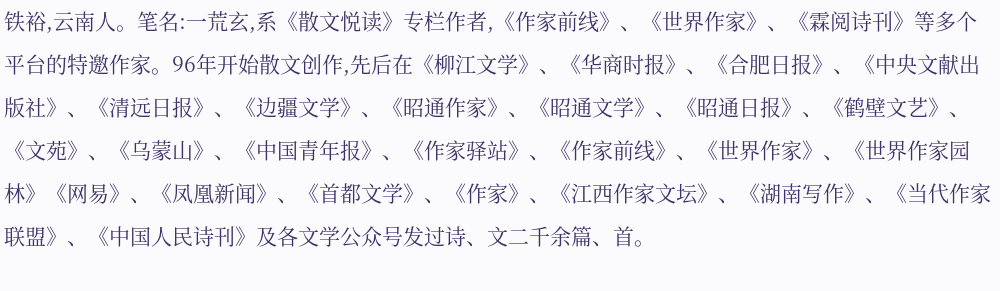铁裕,云南人。笔名:一荒玄,系《散文悦读》专栏作者,《作家前线》、《世界作家》、《霖阅诗刊》等多个平台的特邀作家。96年开始散文创作,先后在《柳江文学》、《华商时报》、《合肥日报》、《中央文献出版社》、《清远日报》、《边疆文学》、《昭通作家》、《昭通文学》、《昭通日报》、《鹤壁文艺》、《文苑》、《乌蒙山》、《中国青年报》、《作家驿站》、《作家前线》、《世界作家》、《世界作家园林》《网易》、《凤凰新闻》、《首都文学》、《作家》、《江西作家文坛》、《湖南写作》、《当代作家联盟》、《中国人民诗刊》及各文学公众号发过诗、文二千余篇、首。